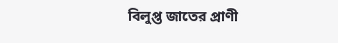বিলুপ্ত জাতের প্রাণী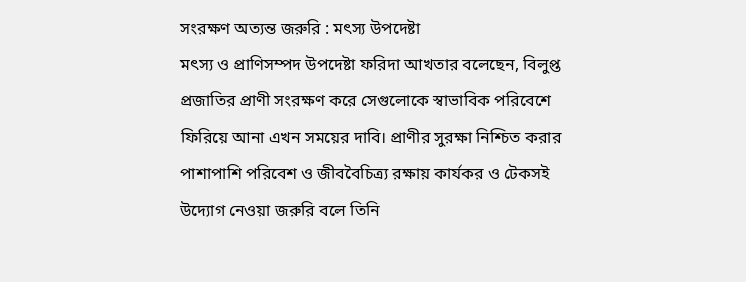সংরক্ষণ অত্যন্ত জরুরি : মৎস্য উপদেষ্টা
মৎস্য ও প্রাণিসম্পদ উপদেষ্টা ফরিদা আখতার বলেছেন, বিলুপ্ত প্রজাতির প্রাণী সংরক্ষণ করে সেগুলোকে স্বাভাবিক পরিবেশে ফিরিয়ে আনা এখন সময়ের দাবি। প্রাণীর সুরক্ষা নিশ্চিত করার পাশাপাশি পরিবেশ ও জীববৈচিত্র্য রক্ষায় কার্যকর ও টেকসই উদ্যোগ নেওয়া জরুরি বলে তিনি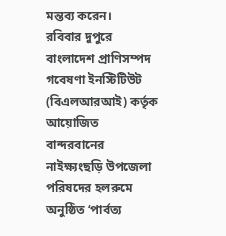মন্তব্য করেন।
রবিবার দুপুরে বাংলাদেশ প্রাণিসম্পদ গবেষণা ইনস্টিটিউট (বিএলআরআই) কর্তৃক আয়োজিত বান্দরবানের নাইক্ষ্যংছড়ি উপজেলা পরিষদের হলরুমে অনুষ্ঠিত ‘পার্বত্য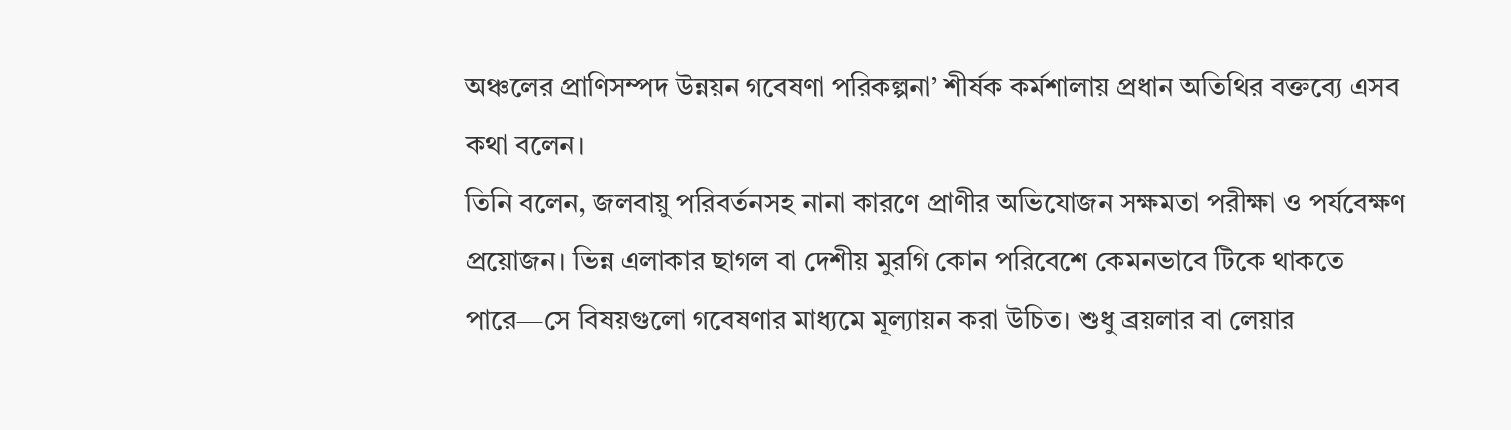অঞ্চলের প্রাণিসম্পদ উন্নয়ন গবেষণা পরিকল্পনা’ শীর্ষক কর্মশালায় প্রধান অতিথির বক্তব্যে এসব কথা বলেন।
তিনি বলেন, জলবায়ু পরিবর্তনসহ নানা কারণে প্রাণীর অভিযোজন সক্ষমতা পরীক্ষা ও পর্যবেক্ষণ প্রয়োজন। ভিন্ন এলাকার ছাগল বা দেশীয় মুরগি কোন পরিবেশে কেমনভাবে টিকে থাকতে পারে—সে বিষয়গুলো গবেষণার মাধ্যমে মূল্যায়ন করা উচিত। শুধু ব্রয়লার বা লেয়ার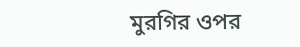মুরগির ওপর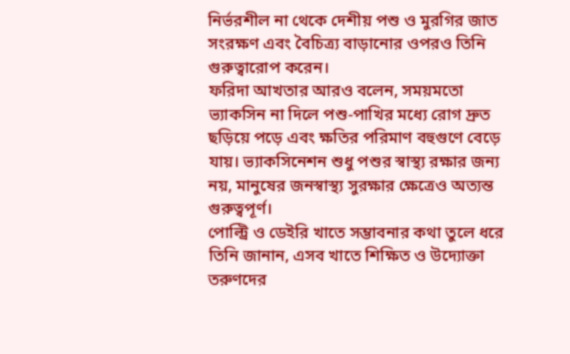নির্ভরশীল না থেকে দেশীয় পশু ও মুরগির জাত সংরক্ষণ এবং বৈচিত্র্য বাড়ানোর ওপরও তিনি গুরুত্বারোপ করেন।
ফরিদা আখতার আরও বলেন, সময়মতো ভ্যাকসিন না দিলে পশু-পাখির মধ্যে রোগ দ্রুত ছড়িয়ে পড়ে এবং ক্ষতির পরিমাণ বহুগুণে বেড়ে যায়। ভ্যাকসিনেশন শুধু পশুর স্বাস্থ্য রক্ষার জন্য নয়, মানুষের জনস্বাস্থ্য সুরক্ষার ক্ষেত্রেও অত্যন্ত গুরুত্বপূর্ণ।
পোল্ট্রি ও ডেইরি খাতে সম্ভাবনার কথা তুলে ধরে তিনি জানান, এসব খাতে শিক্ষিত ও উদ্যোক্তা তরুণদের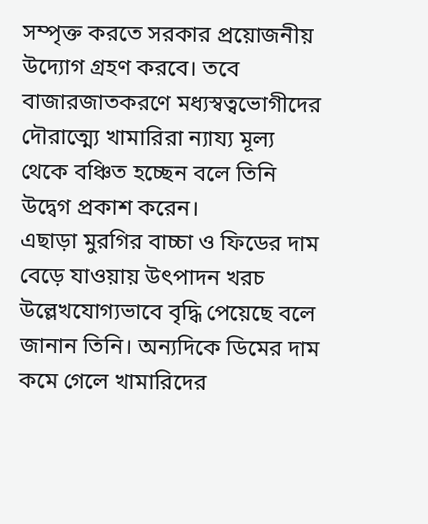সম্পৃক্ত করতে সরকার প্রয়োজনীয় উদ্যোগ গ্রহণ করবে। তবে বাজারজাতকরণে মধ্যস্বত্বভোগীদের দৌরাত্ম্যে খামারিরা ন্যায্য মূল্য থেকে বঞ্চিত হচ্ছেন বলে তিনি উদ্বেগ প্রকাশ করেন।
এছাড়া মুরগির বাচ্চা ও ফিডের দাম বেড়ে যাওয়ায় উৎপাদন খরচ উল্লেখযোগ্যভাবে বৃদ্ধি পেয়েছে বলে জানান তিনি। অন্যদিকে ডিমের দাম কমে গেলে খামারিদের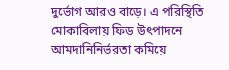দুর্ভোগ আরও বাড়ে। এ পরিস্থিতি মোকাবিলায় ফিড উৎপাদনে আমদানিনির্ভরতা কমিয়ে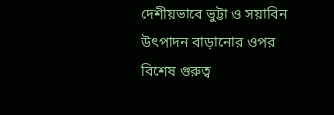দেশীয়ভাবে ভুট্টা ও সয়াবিন উৎপাদন বাড়ানোর ওপর বিশেষ গুরুত্ব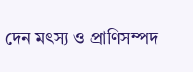দেন মৎস্য ও প্রাণিসম্পদ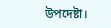উপদেষ্টা।